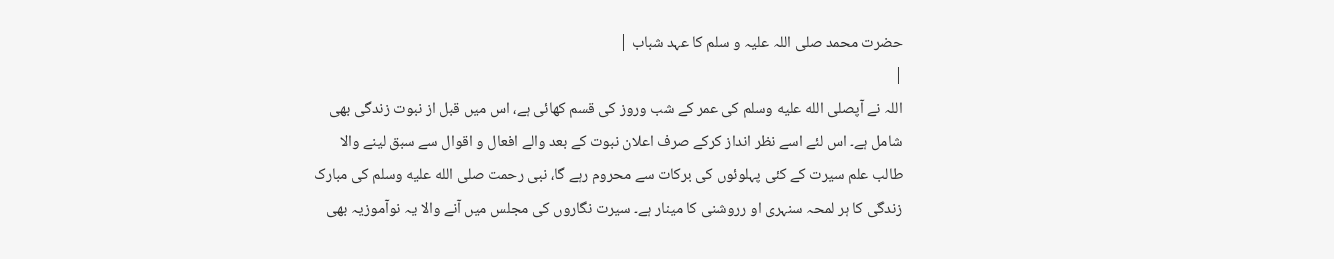حضرت محمد صلی اللہ علیہ و سلم کا عہد شباب |
|
اللہ نے آپصلى الله عليه وسلم کی عمر کے شب وروز کی قسم کھائی ہے، اس میں قبل از نبوت زندگی بھی شامل ہے۔ اس لئے اسے نظر انداز کرکے صرف اعلان نبوت کے بعد والے افعال و اقوال سے سبق لینے والا طالب علم سیرت کے کئی پہلوئوں کی برکات سے محروم رہے گا، نبی رحمت صلى الله عليه وسلم کی مبارک زندگی کا ہر لمحہ سنہری او رروشنی کا مینار ہے۔ سیرت نگاروں کی مجلس میں آنے والا یہ نوآموزیہ بھی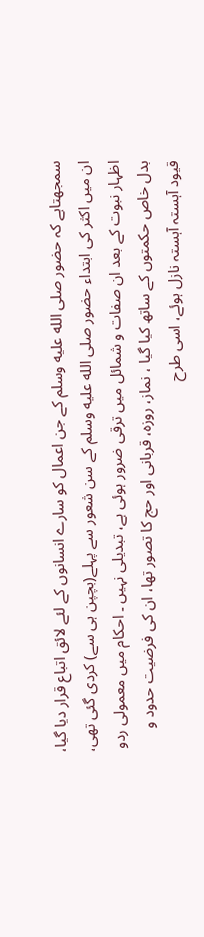سمجھتاہے کہ حضور صلى الله عليه وسلم کے جن اعمال کو سارے انسانوں کے لئے لائق اتباع قرار دیا گیا، ان میں اکثر کی ابتداء حضور صلى الله عليه وسلم کے سن شعور سے پہلے(بچپن ہی سے) کردی گئی تھی، اظہار نبوت کے بعد ان صفات و شمائل میں ترقی ضرور ہوئی ہے، تبدیلی نہیں ۔ احکام میں معمولی ردو بدل خاص حکمتوں کے ساتھ کیا گیا ، نماز، روزہ، قربانی اور حج کا تصور تھا، ان کی فرضیت حدود و قیود آہستہ آہستہ نازل ہوئے، اسی طرح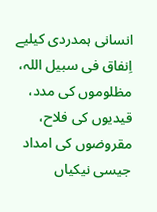انسانی ہمدردی کیلیے اِنفاق فی سبیل اللہ، مظلوموں کی مدد، قیدیوں کی فلاح، مقروضوں کی امداد جیسی نیکیاں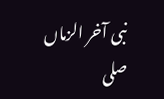نبی آخر الزماں صلى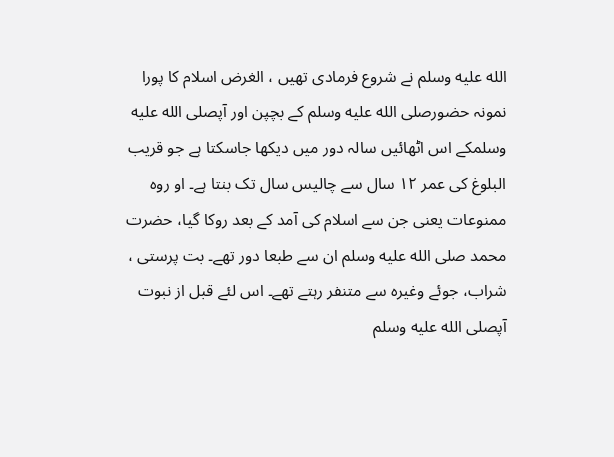الله عليه وسلم نے شروع فرمادی تھیں ، الغرض اسلام کا پورا نمونہ حضورصلى الله عليه وسلم کے بچپن اور آپصلى الله عليه وسلمکے اس اٹھائیں سالہ دور میں دیکھا جاسکتا ہے جو قریب البلوغ کی عمر ۱۲ سال سے چالیس سال تک بنتا ہے۔ او روہ ممنوعات یعنی جن سے اسلام کی آمد کے بعد روکا گیا، حضرت محمد صلى الله عليه وسلم ان سے طبعا دور تھے۔ بت پرستی ، شراب، جوئے وغیرہ سے متنفر رہتے تھے۔ اس لئے قبل از نبوت آپصلى الله عليه وسلم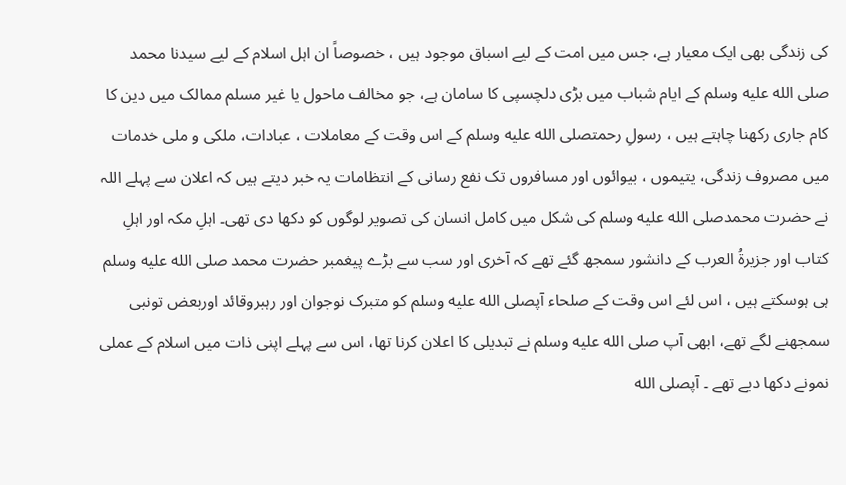کی زندگی بھی ایک معیار ہے، جس میں امت کے لیے اسباق موجود ہیں ، خصوصاً ان اہل اسلام کے لیے سیدنا محمد صلى الله عليه وسلم کے ایام شباب میں بڑی دلچسپی کا سامان ہے، جو مخالف ماحول یا غیر مسلم ممالک میں دین کا کام جاری رکھنا چاہتے ہیں ، رسولِ رحمتصلى الله عليه وسلم کے اس وقت کے معاملات ، عبادات، ملکی و ملی خدمات میں مصروف زندگی، یتیموں ، بیوائوں اور مسافروں تک نفع رسانی کے انتظامات یہ خبر دیتے ہیں کہ اعلان سے پہلے اللہ نے حضرت محمدصلى الله عليه وسلم کی شکل میں کامل انسان کی تصویر لوگوں کو دکھا دی تھی۔ اہلِ مکہ اور اہلِ کتاب اور جزیرۃُ العرب کے دانشور سمجھ گئے تھے کہ آخری اور سب سے بڑے پیغمبر حضرت محمد صلى الله عليه وسلم ہی ہوسکتے ہیں ، اس لئے اس وقت کے صلحاء آپصلى الله عليه وسلم کو متبرک نوجوان اور رہبروقائد اوربعض تونبی سمجھنے لگے تھے، ابھی آپ صلى الله عليه وسلم نے تبدیلی کا اعلان کرنا تھا، اس سے پہلے اپنی ذات میں اسلام کے عملی نمونے دکھا دیے تھے ۔ آپصلى الله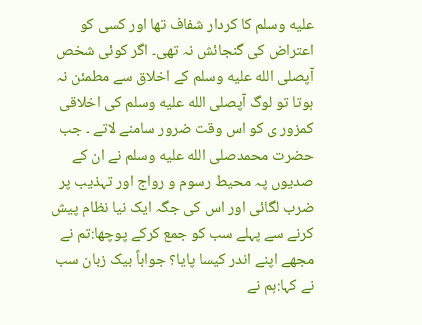عليه وسلم کا کردار شفاف تھا اور کسی کو اعتراض کی گنجائش نہ تھی۔ اگر کوئی شخص آپصلى الله عليه وسلم کے اخلاق سے مطمئن نہ ہوتا تو لوگ آپصلى الله عليه وسلم کی اخلاقی کمزور ی کو اس وقت ضرور سامنے لاتے ۔ جب حضرت محمدصلى الله عليه وسلم نے ان کے صدیوں پہ محیط رسوم و رواج اور تہذیب پر ضرب لگائی اور اس کی جگہ ایک نیا نظام پیش کرنے سے پہلے سب کو جمع کرکے پوچھا:تم نے مجھے اپنے اندر کیسا پایا؟ جواباً بیک زبان سب نے کہا:ہم نے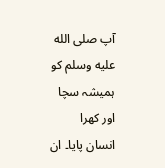آپ صلى الله عليه وسلم کو ہمیشہ سچا اور کھرا انسان پایا۔ ان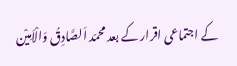کے اجتماعی اقرار کے بعد محمّد اَلصَّادِقُ وَالْاَمِیْن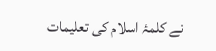نے کلمۂ اسلام کی تعلیمات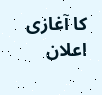کا آغازی اعلان